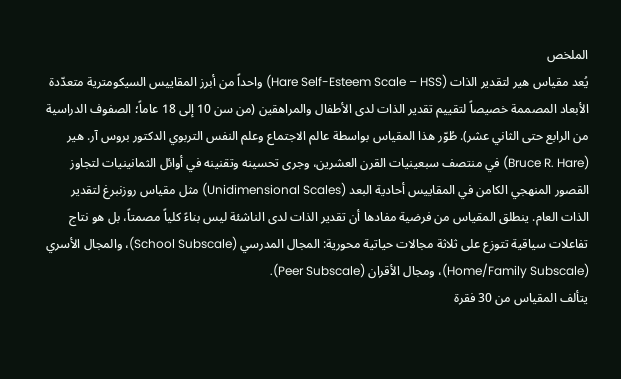الملخص
يُعد مقياس هير لتقدير الذات (Hare Self-Esteem Scale – HSS) واحداً من أبرز المقاييس السيكومترية متعدّدة الأبعاد المصممة خصيصاً لتقييم تقدير الذات لدى الأطفال والمراهقين (من سن 10 إلى 18 عاماً؛ الصفوف الدراسية من الرابع حتى الثاني عشر). طُوّر هذا المقياس بواسطة عالم الاجتماع وعلم النفس التربوي الدكتور بروس آر. هير (Bruce R. Hare) في منتصف سبعينيات القرن العشرين، وجرى تحسينه وتقنينه في أوائل الثمانينيات لتجاوز القصور المنهجي الكامن في المقاييس أحادية البعد (Unidimensional Scales) مثل مقياس روزنبرغ لتقدير الذات العام. ينطلق المقياس من فرضية مفادها أن تقدير الذات لدى الناشئة ليس بناءً كلياً مصمتاً، بل هو نتاج تفاعلات سياقية تتوزع على ثلاثة مجالات حياتية محورية: المجال المدرسي (School Subscale)، والمجال الأسري (Home/Family Subscale)، ومجال الأقران (Peer Subscale).
يتألف المقياس من 30 فقرة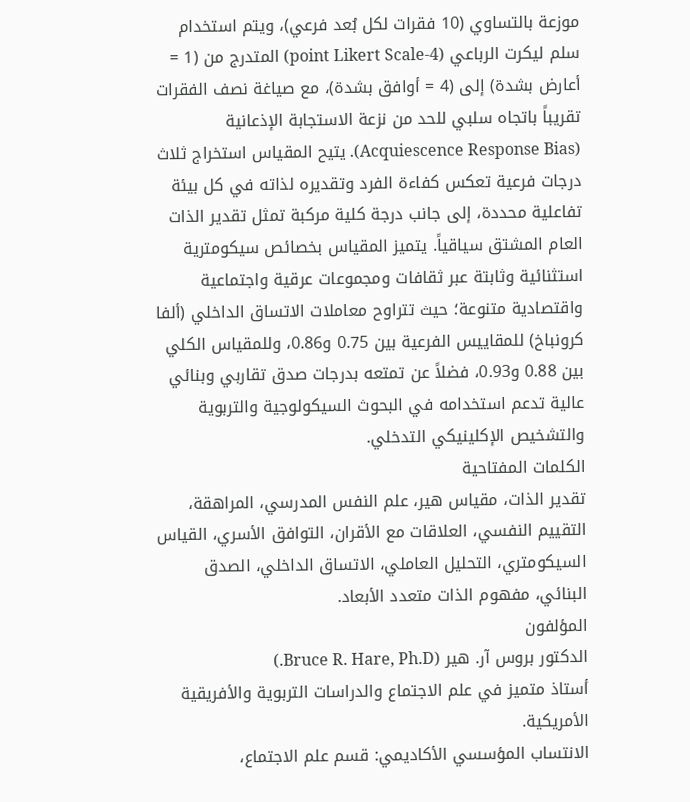موزعة بالتساوي (10 فقرات لكل بُعد فرعي)، ويتم استخدام سلم ليكرت الرباعي (4-point Likert Scale) المتدرج من (1 = أعارض بشدة) إلى (4 = أوافق بشدة)، مع صياغة نصف الفقرات تقريباً باتجاه سلبي للحد من نزعة الاستجابة الإذعانية (Acquiescence Response Bias). يتيح المقياس استخراج ثلاث درجات فرعية تعكس كفاءة الفرد وتقديره لذاته في كل بيئة تفاعلية محددة، إلى جانب درجة كلية مركبة تمثل تقدير الذات العام المشتق سياقياً. يتميز المقياس بخصائص سيكومترية استثنائية وثابتة عبر ثقافات ومجموعات عرقية واجتماعية واقتصادية متنوعة؛ حيث تتراوح معاملات الاتساق الداخلي (ألفا كرونباخ) للمقاييس الفرعية بين 0.75 و0.86، وللمقياس الكلي بين 0.88 و0.93، فضلاً عن تمتعه بدرجات صدق تقاربي وبنائي عالية تدعم استخدامه في البحوث السيكولوجية والتربوية والتشخيص الإكلينيكي التدخلي.
الكلمات المفتاحية
تقدير الذات، مقياس هير، علم النفس المدرسي، المراهقة، التقييم النفسي، العلاقات مع الأقران، التوافق الأسري، القياس السيكومتري، التحليل العاملي، الاتساق الداخلي، الصدق البنائي، مفهوم الذات متعدد الأبعاد.
المؤلفون
الدكتور بروس آر. هير (Bruce R. Hare, Ph.D.)
أستاذ متميز في علم الاجتماع والدراسات التربوية والأفريقية الأمريكية.
الانتساب المؤسسي الأكاديمي: قسم علم الاجتماع،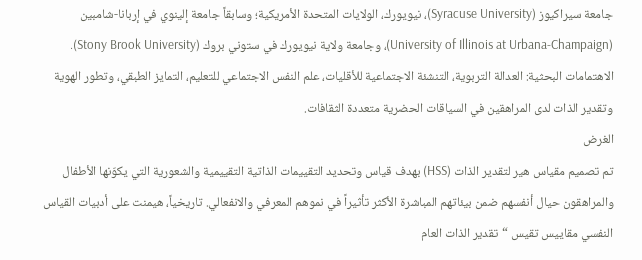جامعة سيراكيوز (Syracuse University)، نيويورك، الولايات المتحدة الأمريكية؛ وسابقاً جامعة إلينوي في إربانا-شامبين (University of Illinois at Urbana-Champaign)، وجامعة ولاية نيويورك في ستوني بروك (Stony Brook University).
الاهتمامات البحثية: العدالة التربوية، التنشئة الاجتماعية للأقليات، علم النفس الاجتماعي للتعليم، التمايز الطبقي، وتطور الهوية وتقدير الذات لدى المراهقين في السياقات الحضرية متعددة الثقافات.
الغرض
تم تصميم مقياس هير لتقدير الذات (HSS) بهدف قياس وتحديد التقييمات الذاتية التقييمية والشعورية التي يكوّنها الأطفال والمراهقون حيال أنفسهم ضمن بيئاتهم المباشرة الأكثر تأثيراً في نموهم المعرفي والانفعالي. تاريخياً، هيمنت على أدبيات القياس النفسي مقاييس تقيس “تقدير الذات العام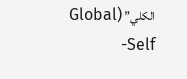الكلي” (Global Self-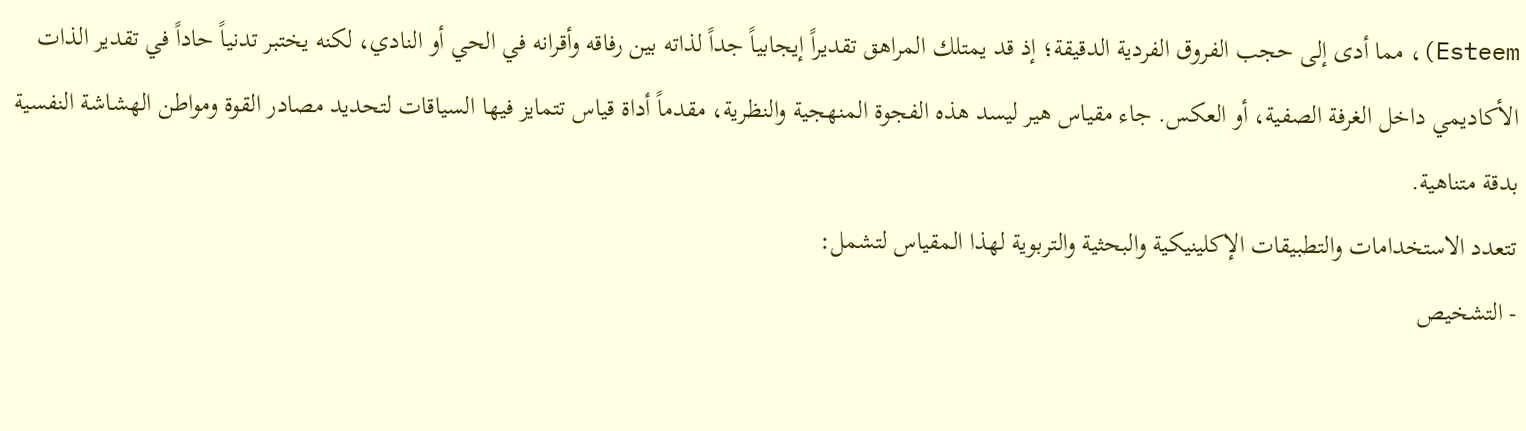Esteem)، مما أدى إلى حجب الفروق الفردية الدقيقة؛ إذ قد يمتلك المراهق تقديراً إيجابياً جداً لذاته بين رفاقه وأقرانه في الحي أو النادي، لكنه يختبر تدنياً حاداً في تقدير الذات الأكاديمي داخل الغرفة الصفية، أو العكس. جاء مقياس هير ليسد هذه الفجوة المنهجية والنظرية، مقدماً أداة قياس تتمايز فيها السياقات لتحديد مصادر القوة ومواطن الهشاشة النفسية بدقة متناهية.
تتعدد الاستخدامات والتطبيقات الإكلينيكية والبحثية والتربوية لهذا المقياس لتشمل:
- التشخيص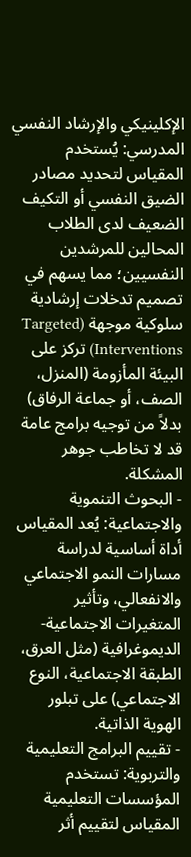الإكلينيكي والإرشاد النفسي المدرسي: يُستخدم المقياس لتحديد مصادر الضيق النفسي أو التكيف الضعيف لدى الطلاب المحالين للمرشدين النفسيين؛ مما يسهم في تصميم تدخلات إرشادية سلوكية موجهة (Targeted Interventions) تركز على البيئة المأزومة (المنزل، الصف، أو جماعة الرفاق) بدلاً من توجيه برامج عامة قد لا تخاطب جوهر المشكلة.
- البحوث التنموية والاجتماعية: يُعد المقياس أداة أساسية لدراسة مسارات النمو الاجتماعي والانفعالي، وتأثير المتغيرات الاجتماعية-الديموغرافية (مثل العرق، الطبقة الاجتماعية، النوع الاجتماعي) على تبلور الهوية الذاتية.
- تقييم البرامج التعليمية والتربوية: تستخدم المؤسسات التعليمية المقياس لتقييم أثر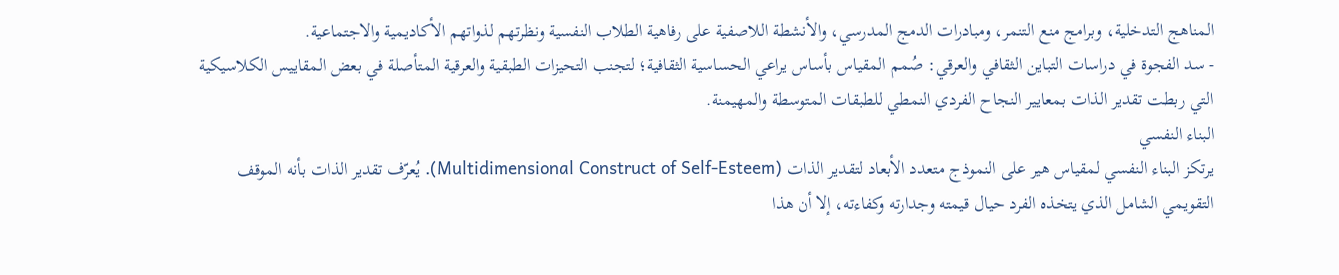المناهج التدخلية، وبرامج منع التنمر، ومبادرات الدمج المدرسي، والأنشطة اللاصفية على رفاهية الطلاب النفسية ونظرتهم لذواتهم الأكاديمية والاجتماعية.
- سد الفجوة في دراسات التباين الثقافي والعرقي: صُمم المقياس بأساس يراعي الحساسية الثقافية؛ لتجنب التحيزات الطبقية والعرقية المتأصلة في بعض المقاييس الكلاسيكية التي ربطت تقدير الذات بمعايير النجاح الفردي النمطي للطبقات المتوسطة والمهيمنة.
البناء النفسي
يرتكز البناء النفسي لمقياس هير على النموذج متعدد الأبعاد لتقدير الذات (Multidimensional Construct of Self-Esteem). يُعرّف تقدير الذات بأنه الموقف التقويمي الشامل الذي يتخذه الفرد حيال قيمته وجدارته وكفاءته، إلا أن هذا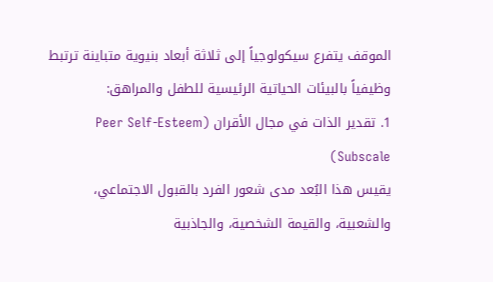الموقف يتفرع سيكولوجياً إلى ثلاثة أبعاد بنيوية متباينة ترتبط وظيفياً بالبيئات الحياتية الرئيسية للطفل والمراهق:
1. تقدير الذات في مجال الأقران (Peer Self-Esteem Subscale)
يقيس هذا البُعد مدى شعور الفرد بالقبول الاجتماعي، والشعبية، والقيمة الشخصية، والجاذبية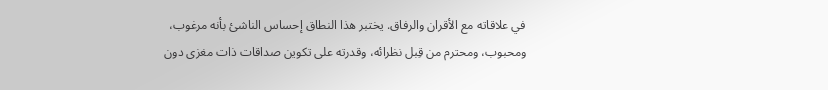في علاقاته مع الأقران والرفاق. يختبر هذا النطاق إحساس الناشئ بأنه مرغوب، ومحبوب، ومحترم من قِبل نظرائه، وقدرته على تكوين صداقات ذات مغزى دون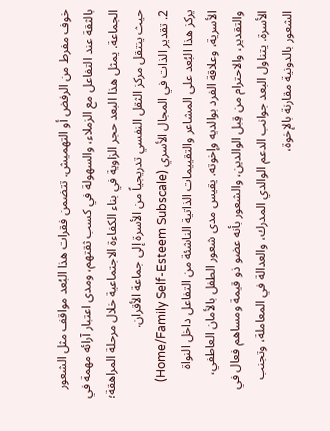خوف مفرط من الرفض أو التهميش. تتضمن فقرات هذا البُعد مواقف مثل الشعور بالثقة عند التفاعل مع الزملاء، والسهولة في كسب ثقتهم، ومدى اعتبار آرائه مهمة في الجماعة. يمثل هذا البعد حجر الزاوية في بناء الكفاءة الاجتماعية خلال مرحلة المراهقة؛ حيث ينتقل مركز الثقل النفسي تدريجياً من الأسرة إلى جماعة الأقران.
2. تقدير الذات في المجال الأسري (Home/Family Self-Esteem Subscale)
يركز هذا البُعد على المشاعر والتقييمات الذاتية الناشئة من التفاعل داخل النواة الأسرية، وعلاقة الفرد بوالديه وإخوته. يقيس مدى شعور الطفل بالأمان العاطفي، والتقدير، والاحترام من قِبل الوالدين، والشعور بأنه عضو ذو قيمة ومساهم فعال في الأسرة. يتناول البعد جوانب الدعم الوالدي المدرك، والعدالة في المعاملة، وتجنب الشعور بالدونية مقارنة بالإخوة،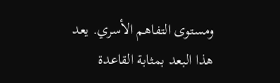ومستوى التفاهم الأسري. يعد هذا البعد بمثابة القاعدة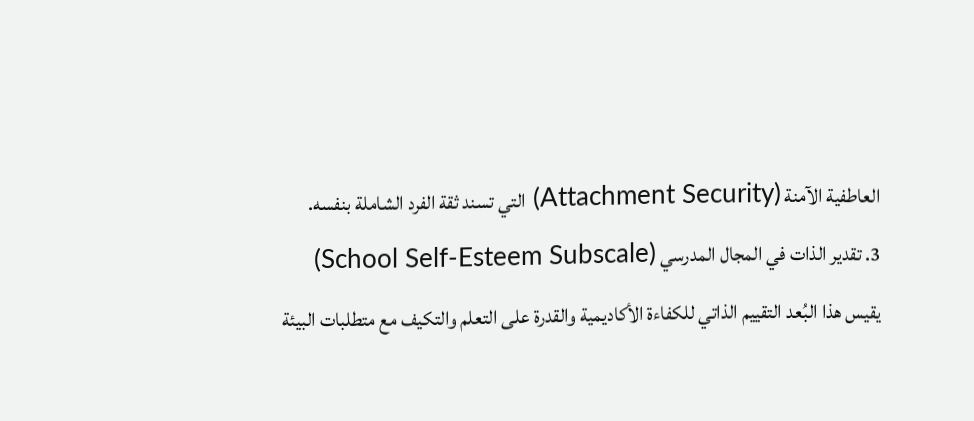العاطفية الآمنة (Attachment Security) التي تسند ثقة الفرد الشاملة بنفسه.
3. تقدير الذات في المجال المدرسي (School Self-Esteem Subscale)
يقيس هذا البُعد التقييم الذاتي للكفاءة الأكاديمية والقدرة على التعلم والتكيف مع متطلبات البيئة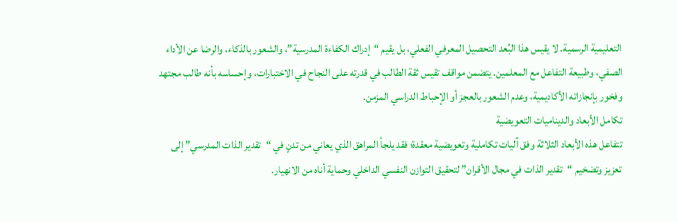التعليمية الرسمية. لا يقيس هذا البُعد التحصيل المعرفي الفعلي، بل يقيم “إدراك الكفاءة المدرسية”، والشعور بالذكاء، والرضا عن الأداء الصفي، وطبيعة التفاعل مع المعلمين. يتضمن مواقف تقيس ثقة الطالب في قدرته على النجاح في الاختبارات، وإحساسه بأنه طالب مجتهد وفخور بإنجازاته الأكاديمية، وعدم الشعور بالعجز أو الإحباط الدراسي المزمن.
تكامل الأبعاد والديناميات التعويضية
تتفاعل هذه الأبعاد الثلاثة وفق آليات تكاملية وتعويضية معقدة؛ فقد يلجأ المراهق الذي يعاني من تدنٍ في “تقدير الذات المدرسي” إلى تعزيز وتضخيم “تقدير الذات في مجال الأقران” لتحقيق التوازن النفسي الداخلي وحماية أناه من الانهيار.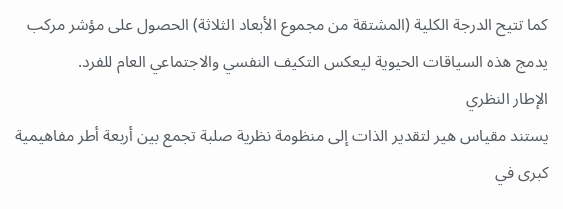كما تتيح الدرجة الكلية (المشتقة من مجموع الأبعاد الثلاثة) الحصول على مؤشر مركب يدمج هذه السياقات الحيوية ليعكس التكيف النفسي والاجتماعي العام للفرد.
الإطار النظري
يستند مقياس هير لتقدير الذات إلى منظومة نظرية صلبة تجمع بين أربعة أطر مفاهيمية كبرى في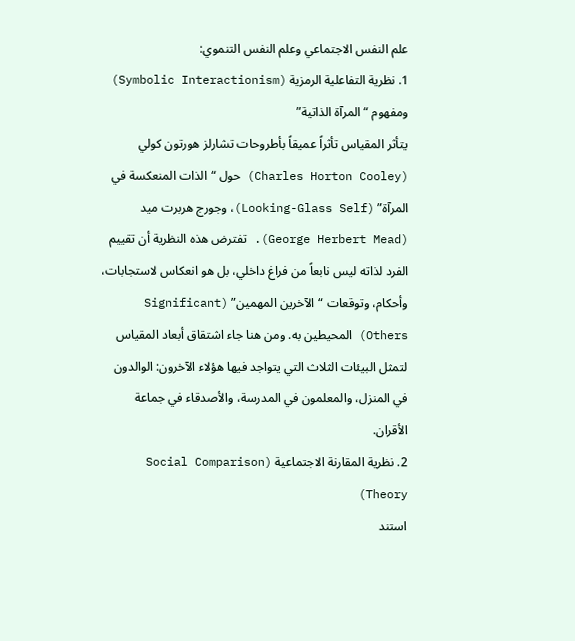علم النفس الاجتماعي وعلم النفس التنموي:
1. نظرية التفاعلية الرمزية (Symbolic Interactionism) ومفهوم “المرآة الذاتية”
يتأثر المقياس تأثراً عميقاً بأطروحات تشارلز هورتون كولي (Charles Horton Cooley) حول “الذات المنعكسة في المرآة” (Looking-Glass Self)، وجورج هربرت ميد (George Herbert Mead). تفترض هذه النظرية أن تقييم الفرد لذاته ليس نابعاً من فراغ داخلي، بل هو انعكاس لاستجابات، وأحكام، وتوقعات “الآخرين المهمين” (Significant Others) المحيطين به. ومن هنا جاء اشتقاق أبعاد المقياس لتمثل البيئات الثلاث التي يتواجد فيها هؤلاء الآخرون: الوالدون في المنزل، والمعلمون في المدرسة، والأصدقاء في جماعة الأقران.
2. نظرية المقارنة الاجتماعية (Social Comparison Theory)
استند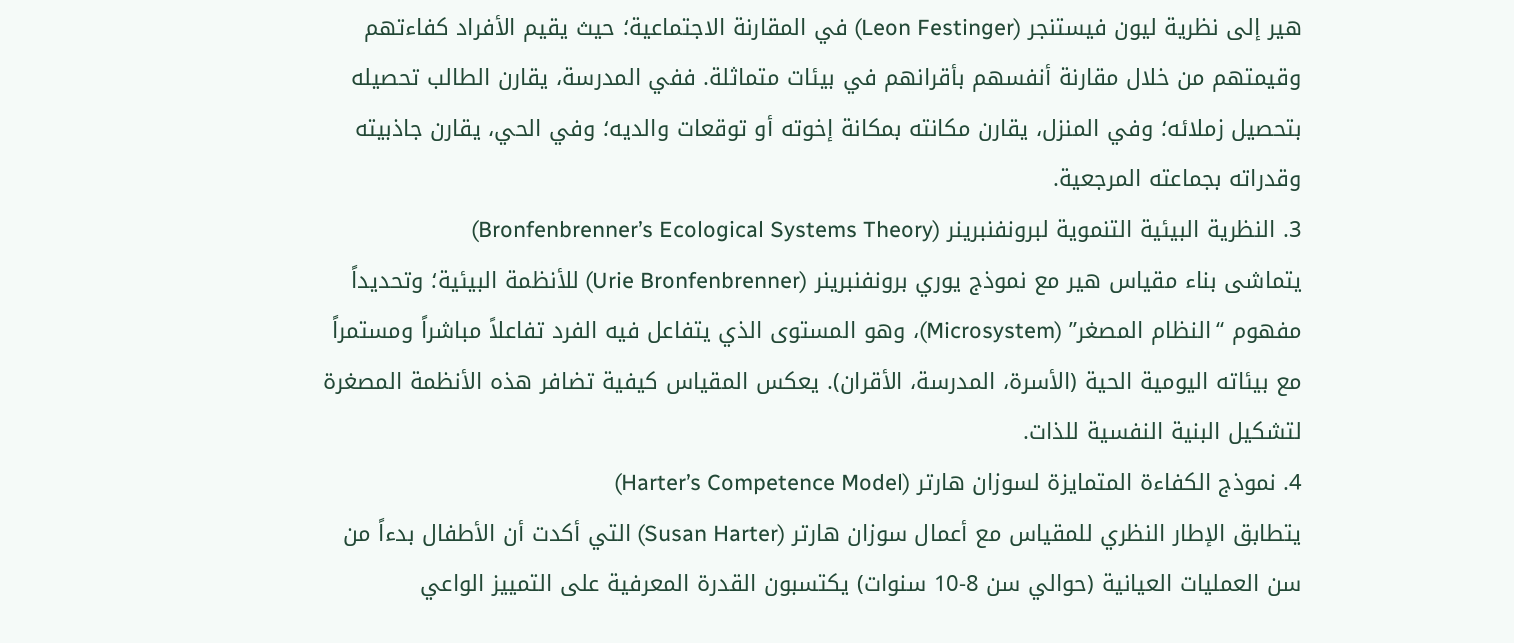هير إلى نظرية ليون فيستنجر (Leon Festinger) في المقارنة الاجتماعية؛ حيث يقيم الأفراد كفاءتهم وقيمتهم من خلال مقارنة أنفسهم بأقرانهم في بيئات متماثلة. ففي المدرسة، يقارن الطالب تحصيله بتحصيل زملائه؛ وفي المنزل، يقارن مكانته بمكانة إخوته أو توقعات والديه؛ وفي الحي، يقارن جاذبيته وقدراته بجماعته المرجعية.
3. النظرية البيئية التنموية لبرونفنبرينر (Bronfenbrenner’s Ecological Systems Theory)
يتماشى بناء مقياس هير مع نموذج يوري برونفنبرينر (Urie Bronfenbrenner) للأنظمة البيئية؛ وتحديداً مفهوم “النظام المصغر” (Microsystem)، وهو المستوى الذي يتفاعل فيه الفرد تفاعلاً مباشراً ومستمراً مع بيئاته اليومية الحية (الأسرة، المدرسة، الأقران). يعكس المقياس كيفية تضافر هذه الأنظمة المصغرة لتشكيل البنية النفسية للذات.
4. نموذج الكفاءة المتمايزة لسوزان هارتر (Harter’s Competence Model)
يتطابق الإطار النظري للمقياس مع أعمال سوزان هارتر (Susan Harter) التي أكدت أن الأطفال بدءاً من سن العمليات العيانية (حوالي سن 8-10 سنوات) يكتسبون القدرة المعرفية على التمييز الواعي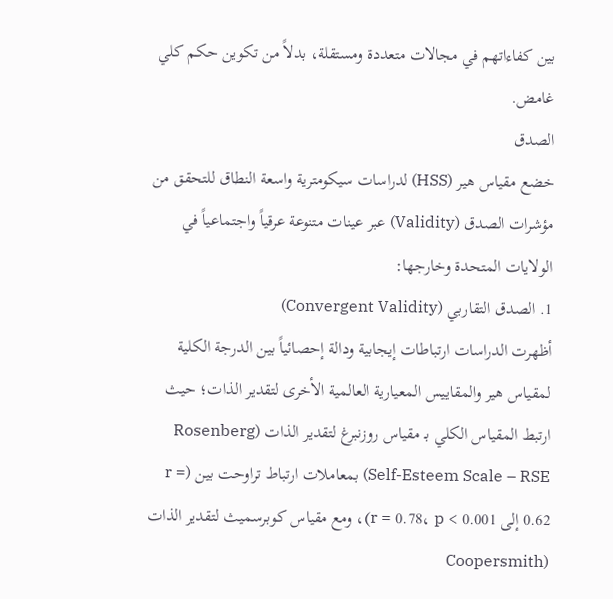بين كفاءاتهم في مجالات متعددة ومستقلة، بدلاً من تكوين حكم كلي غامض.
الصدق
خضع مقياس هير (HSS) لدراسات سيكومترية واسعة النطاق للتحقق من مؤشرات الصدق (Validity) عبر عينات متنوعة عرقياً واجتماعياً في الولايات المتحدة وخارجها:
1. الصدق التقاربي (Convergent Validity)
أظهرت الدراسات ارتباطات إيجابية ودالة إحصائياً بين الدرجة الكلية لمقياس هير والمقاييس المعيارية العالمية الأخرى لتقدير الذات؛ حيث ارتبط المقياس الكلي بـ مقياس روزنبرغ لتقدير الذات (Rosenberg Self-Esteem Scale – RSE) بمعاملات ارتباط تراوحت بين (r = 0.62 إلى r = 0.78، p < 0.001)، ومع مقياس كوبرسميث لتقدير الذات (Coopersmith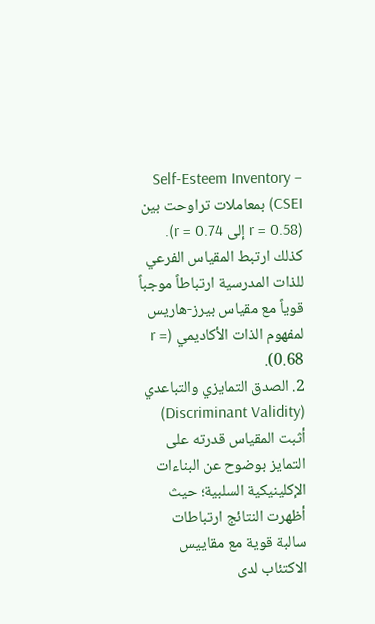Self-Esteem Inventory – CSEI) بمعاملات تراوحت بين (r = 0.58 إلى r = 0.74). كذلك ارتبط المقياس الفرعي للذات المدرسية ارتباطاً موجباً قوياً مع مقياس بيرز-هاريس لمفهوم الذات الأكاديمي (r = 0.68).
2. الصدق التمايزي والتباعدي (Discriminant Validity)
أثبت المقياس قدرته على التمايز بوضوح عن البناءات الإكلينيكية السلبية؛ حيث أظهرت النتائج ارتباطات سالبة قوية مع مقاييس الاكتئاب لدى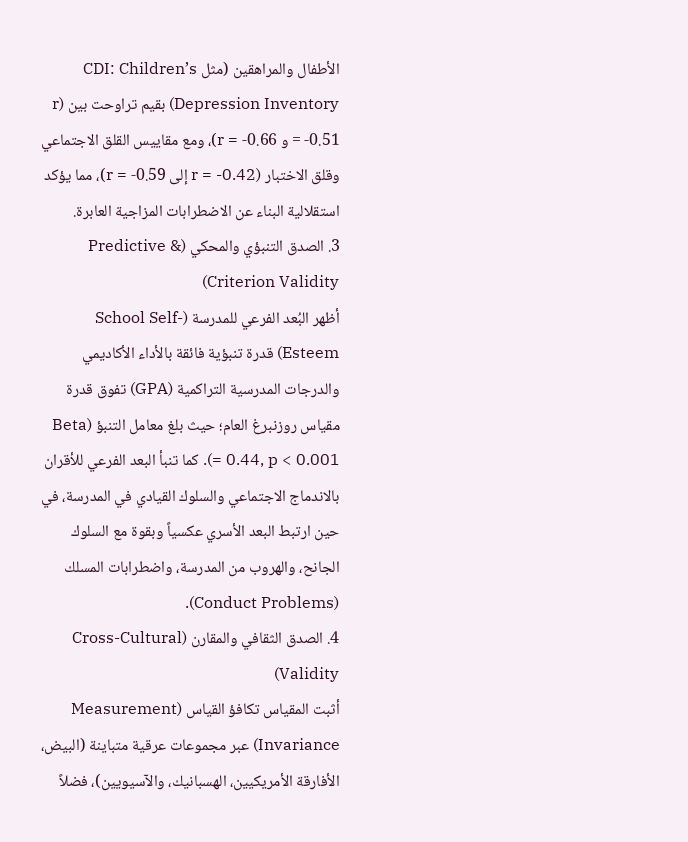الأطفال والمراهقين (مثل CDI: Children’s Depression Inventory) بقيم تراوحت بين (r = -0.51 و r = -0.66)، ومع مقاييس القلق الاجتماعي وقلق الاختبار (r = -0.42 إلى r = -0.59)، مما يؤكد استقلالية البناء عن الاضطرابات المزاجية العابرة.
3. الصدق التنبؤي والمحكي (Predictive & Criterion Validity)
أظهر البُعد الفرعي للمدرسة (School Self-Esteem) قدرة تنبؤية فائقة بالأداء الأكاديمي والدرجات المدرسية التراكمية (GPA) تفوق قدرة مقياس روزنبرغ العام؛ حيث بلغ معامل التنبؤ (Beta = 0.44, p < 0.001). كما تنبأ البعد الفرعي للأقران بالاندماج الاجتماعي والسلوك القيادي في المدرسة، في حين ارتبط البعد الأسري عكسياً وبقوة مع السلوك الجانح، والهروب من المدرسة، واضطرابات المسلك (Conduct Problems).
4. الصدق الثقافي والمقارن (Cross-Cultural Validity)
أثبت المقياس تكافؤ القياس (Measurement Invariance) عبر مجموعات عرقية متباينة (البيض، الأفارقة الأمريكيين، الهسبانيك، والآسيويين)، فضلاً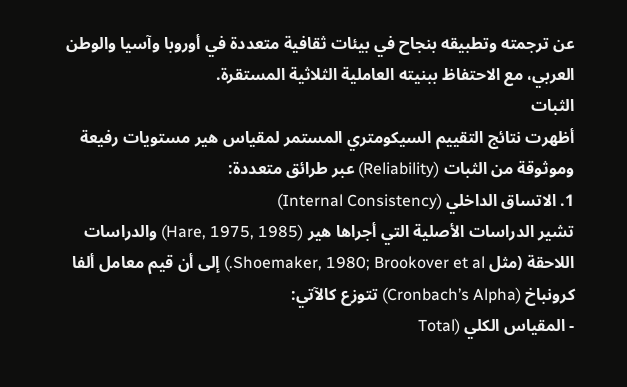عن ترجمته وتطبيقه بنجاح في بيئات ثقافية متعددة في أوروبا وآسيا والوطن العربي، مع الاحتفاظ ببنيته العاملية الثلاثية المستقرة.
الثبات
أظهرت نتائج التقييم السيكومتري المستمر لمقياس هير مستويات رفيعة وموثوقة من الثبات (Reliability) عبر طرائق متعددة:
1. الاتساق الداخلي (Internal Consistency)
تشير الدراسات الأصلية التي أجراها هير (Hare, 1975, 1985) والدراسات اللاحقة (مثل Shoemaker, 1980; Brookover et al.) إلى أن قيم معامل ألفا كرونباخ (Cronbach’s Alpha) تتوزع كالآتي:
- المقياس الكلي (Total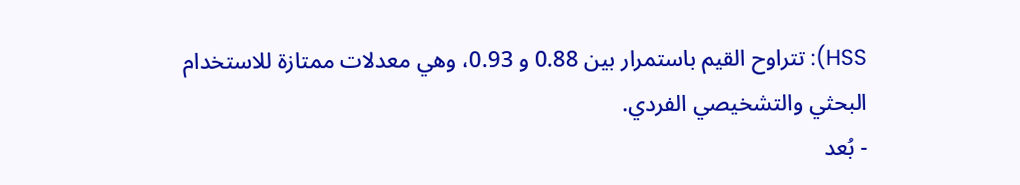HSS): تتراوح القيم باستمرار بين 0.88 و 0.93، وهي معدلات ممتازة للاستخدام البحثي والتشخيصي الفردي.
- بُعد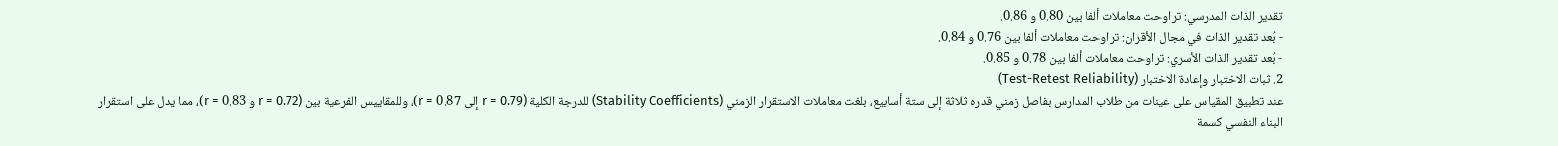تقدير الذات المدرسي: تراوحت معاملات ألفا بين 0.80 و 0.86.
- بُعد تقدير الذات في مجال الأقران: تراوحت معاملات ألفا بين 0.76 و 0.84.
- بُعد تقدير الذات الأسري: تراوحت معاملات ألفا بين 0.78 و 0.85.
2. ثبات الاختبار وإعادة الاختبار (Test-Retest Reliability)
عند تطبيق المقياس على عينات من طلاب المدارس بفاصل زمني قدره ثلاثة إلى ستة أسابيع، بلغت معاملات الاستقرار الزمني (Stability Coefficients) للدرجة الكلية (r = 0.79 إلى r = 0.87)، وللمقاييس الفرعية بين (r = 0.72 و r = 0.83)، مما يدل على استقرار البناء النفسي كسمة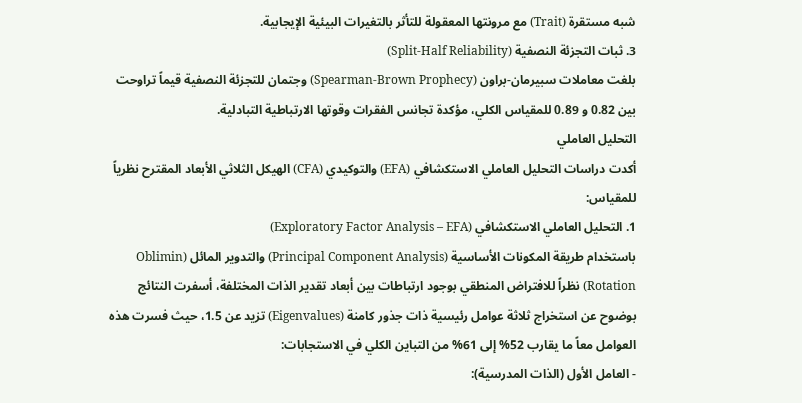شبه مستقرة (Trait) مع مرونتها المعقولة للتأثر بالتغيرات البيئية الإيجابية.
3. ثبات التجزئة النصفية (Split-Half Reliability)
بلغت معاملات سبيرمان-براون (Spearman-Brown Prophecy) وجتمان للتجزئة النصفية قيماً تراوحت بين 0.82 و 0.89 للمقياس الكلي، مؤكدة تجانس الفقرات وقوتها الارتباطية التبادلية.
التحليل العاملي
أكدت دراسات التحليل العاملي الاستكشافي (EFA) والتوكيدي (CFA) الهيكل الثلاثي الأبعاد المقترح نظرياً للمقياس:
1. التحليل العاملي الاستكشافي (Exploratory Factor Analysis – EFA)
باستخدام طريقة المكونات الأساسية (Principal Component Analysis) والتدوير المائل (Oblimin Rotation) نظراً للافتراض المنطقي بوجود ارتباطات بين أبعاد تقدير الذات المختلفة، أسفرت النتائج بوضوح عن استخراج ثلاثة عوامل رئيسية ذات جذور كامنة (Eigenvalues) تزيد عن 1.5، حيث فسرت هذه العوامل معاً ما يقارب 52% إلى 61% من التباين الكلي في الاستجابات:
- العامل الأول (الذات المدرسية):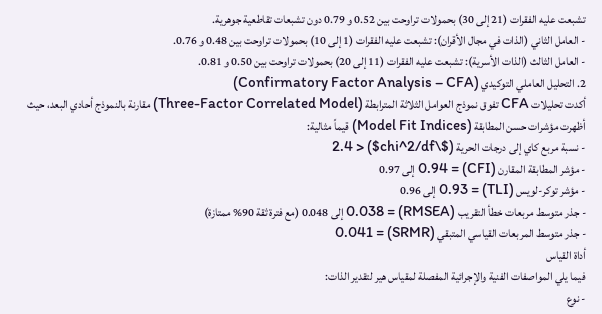تشبعت عليه الفقرات (21 إلى 30) بحمولات تراوحت بين 0.52 و 0.79 دون تشبعات تقاطعية جوهرية.
- العامل الثاني (الذات في مجال الأقران): تشبعت عليه الفقرات (1 إلى 10) بحمولات تراوحت بين 0.48 و 0.76.
- العامل الثالث (الذات الأسرية): تشبعت عليه الفقرات (11 إلى 20) بحمولات تراوحت بين 0.50 و 0.81.
2. التحليل العاملي التوكيدي (Confirmatory Factor Analysis – CFA)
أكدت تحليلات CFA تفوق نموذج العوامل الثلاثة المترابطة (Three-Factor Correlated Model) مقارنة بالنموذج أحادي البعد، حيث أظهرت مؤشرات حسن المطابقة (Model Fit Indices) قيماً مثالية:
- نسبة مربع كاي إلى درجات الحرية ($\chi^2/df$) < 2.4
- مؤشر المطابقة المقارن (CFI) = 0.94 إلى 0.97
- مؤشر توكر-لويس (TLI) = 0.93 إلى 0.96
- جذر متوسط مربعات خطأ التقريب (RMSEA) = 0.038 إلى 0.048 (مع فترة ثقة 90% ممتازة)
- جذر متوسط المربعات القياسي المتبقي (SRMR) = 0.041
أداة القياس
فيما يلي المواصفات الفنية والإجرائية المفصلة لمقياس هير لتقدير الذات:
- نوع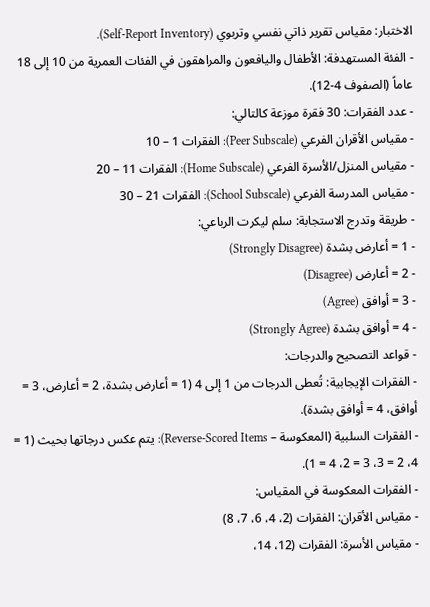الاختبار: مقياس تقرير ذاتي نفسي وتربوي (Self-Report Inventory).
- الفئة المستهدفة: الأطفال واليافعون والمراهقون في الفئات العمرية من 10 إلى 18 عاماً (الصفوف 4-12).
- عدد الفقرات: 30 فقرة موزعة كالتالي:
- مقياس الأقران الفرعي (Peer Subscale): الفقرات 1 – 10
- مقياس المنزل/الأسرة الفرعي (Home Subscale): الفقرات 11 – 20
- مقياس المدرسة الفرعي (School Subscale): الفقرات 21 – 30
- طريقة وتدرج الاستجابة: سلم ليكرت الرباعي:
- 1 = أعارض بشدة (Strongly Disagree)
- 2 = أعارض (Disagree)
- 3 = أوافق (Agree)
- 4 = أوافق بشدة (Strongly Agree)
- قواعد التصحيح والدرجات:
- الفقرات الإيجابية: تُعطى الدرجات من 1 إلى 4 (1 = أعارض بشدة، 2 = أعارض، 3 = أوافق، 4 = أوافق بشدة).
- الفقرات السلبية (المعكوسة – Reverse-Scored Items): يتم عكس درجاتها بحيث (1 = 4، 2 = 3، 3 = 2، 4 = 1).
- الفقرات المعكوسة في المقياس:
- مقياس الأقران: الفقرات (2، 4، 6، 7، 8)
- مقياس الأسرة: الفقرات (12، 14،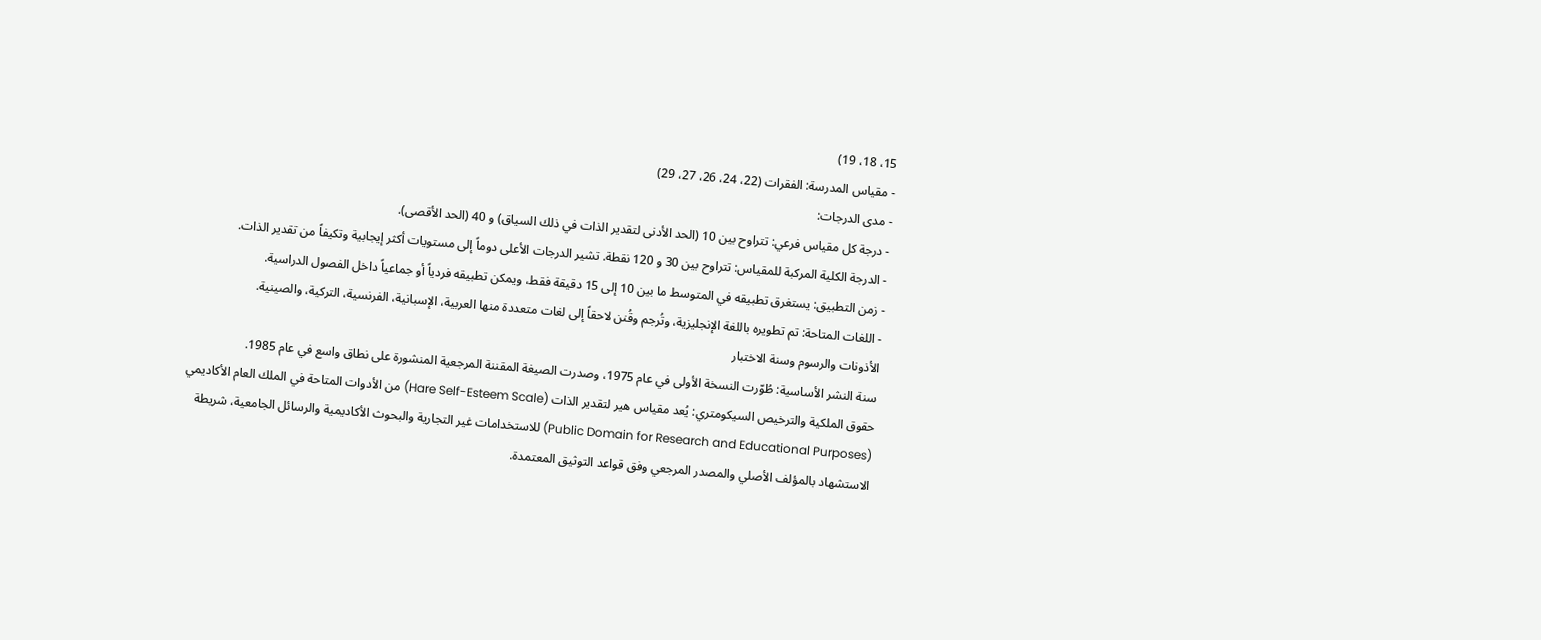15، 18، 19)
- مقياس المدرسة: الفقرات (22، 24، 26، 27، 29)
- مدى الدرجات:
- درجة كل مقياس فرعي: تتراوح بين 10 (الحد الأدنى لتقدير الذات في ذلك السياق) و 40 (الحد الأقصى).
- الدرجة الكلية المركبة للمقياس: تتراوح بين 30 و 120 نقطة. تشير الدرجات الأعلى دوماً إلى مستويات أكثر إيجابية وتكيفاً من تقدير الذات.
- زمن التطبيق: يستغرق تطبيقه في المتوسط ما بين 10 إلى 15 دقيقة فقط، ويمكن تطبيقه فردياً أو جماعياً داخل الفصول الدراسية.
- اللغات المتاحة: تم تطويره باللغة الإنجليزية، وتُرجم وقُنن لاحقاً إلى لغات متعددة منها العربية، الإسبانية، الفرنسية، التركية، والصينية.
الأذونات والرسوم وسنة الاختبار
سنة النشر الأساسية: طُوّرت النسخة الأولى في عام 1975، وصدرت الصيغة المقننة المرجعية المنشورة على نطاق واسع في عام 1985.
حقوق الملكية والترخيص السيكومتري: يُعد مقياس هير لتقدير الذات (Hare Self-Esteem Scale) من الأدوات المتاحة في الملك العام الأكاديمي (Public Domain for Research and Educational Purposes) للاستخدامات غير التجارية والبحوث الأكاديمية والرسائل الجامعية، شريطة الاستشهاد بالمؤلف الأصلي والمصدر المرجعي وفق قواعد التوثيق المعتمدة.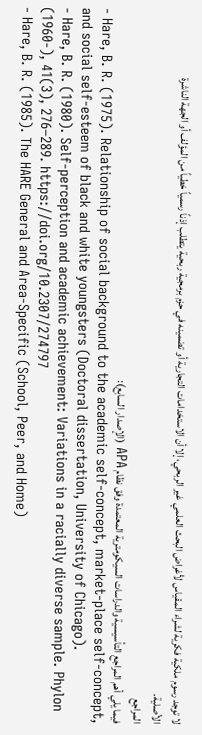لا توجد رسوم ملكية فكرية لشراء المقياس لأغراض البحث العلمي غير الربحي، إلا أن الاستخدامات التجارية أو تضمينه في حزم برمجية ربحية يتطلب إذناً رسمياً خطياً من المؤلف أو الجهة الناشرة الأصلية.
المراجع
فيما يلي أهم المراجع التأسيسية والدراسات السيكومترية المعتمدة وفق نظام APA (الإصدار السابع):
- Hare, B. R. (1975). Relationship of social background to the academic self-concept, market-place self-concept, and social self-esteem of black and white youngsters (Doctoral dissertation, University of Chicago).
- Hare, B. R. (1980). Self-perception and academic achievement: Variations in a racially diverse sample. Phylon (1960-), 41(3), 276–289. https://doi.org/10.2307/274797
- Hare, B. R. (1985). The HARE General and Area-Specific (School, Peer, and Home)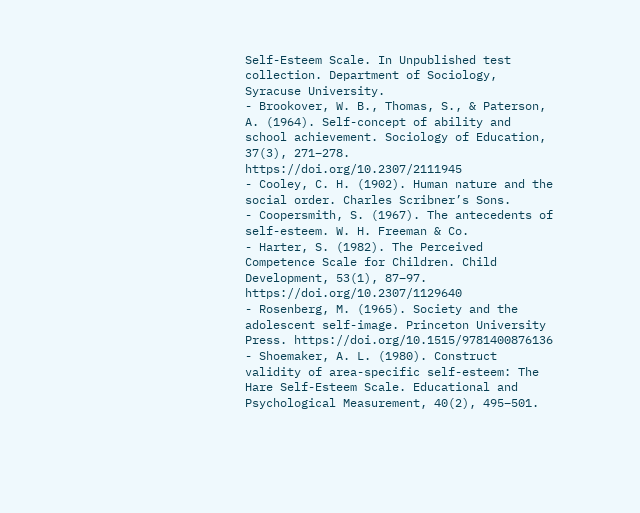Self-Esteem Scale. In Unpublished test collection. Department of Sociology, Syracuse University.
- Brookover, W. B., Thomas, S., & Paterson, A. (1964). Self-concept of ability and school achievement. Sociology of Education, 37(3), 271–278. https://doi.org/10.2307/2111945
- Cooley, C. H. (1902). Human nature and the social order. Charles Scribner’s Sons.
- Coopersmith, S. (1967). The antecedents of self-esteem. W. H. Freeman & Co.
- Harter, S. (1982). The Perceived Competence Scale for Children. Child Development, 53(1), 87–97. https://doi.org/10.2307/1129640
- Rosenberg, M. (1965). Society and the adolescent self-image. Princeton University Press. https://doi.org/10.1515/9781400876136
- Shoemaker, A. L. (1980). Construct validity of area-specific self-esteem: The Hare Self-Esteem Scale. Educational and Psychological Measurement, 40(2), 495–501.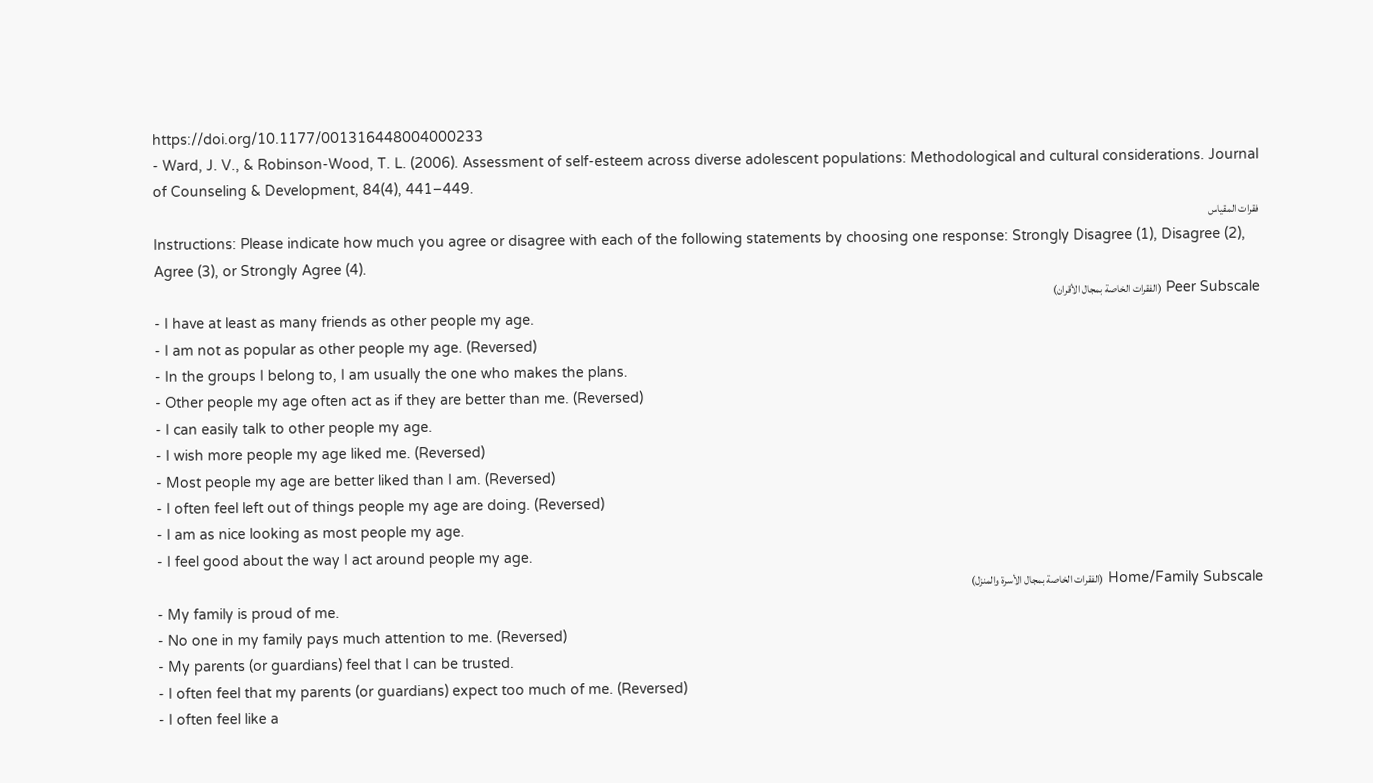https://doi.org/10.1177/001316448004000233
- Ward, J. V., & Robinson-Wood, T. L. (2006). Assessment of self-esteem across diverse adolescent populations: Methodological and cultural considerations. Journal of Counseling & Development, 84(4), 441–449.
فقرات المقياس
Instructions: Please indicate how much you agree or disagree with each of the following statements by choosing one response: Strongly Disagree (1), Disagree (2), Agree (3), or Strongly Agree (4).
Peer Subscale (الفقرات الخاصة بمجال الأقران)
- I have at least as many friends as other people my age.
- I am not as popular as other people my age. (Reversed)
- In the groups I belong to, I am usually the one who makes the plans.
- Other people my age often act as if they are better than me. (Reversed)
- I can easily talk to other people my age.
- I wish more people my age liked me. (Reversed)
- Most people my age are better liked than I am. (Reversed)
- I often feel left out of things people my age are doing. (Reversed)
- I am as nice looking as most people my age.
- I feel good about the way I act around people my age.
Home/Family Subscale (الفقرات الخاصة بمجال الأسرة والمنزل)
- My family is proud of me.
- No one in my family pays much attention to me. (Reversed)
- My parents (or guardians) feel that I can be trusted.
- I often feel that my parents (or guardians) expect too much of me. (Reversed)
- I often feel like a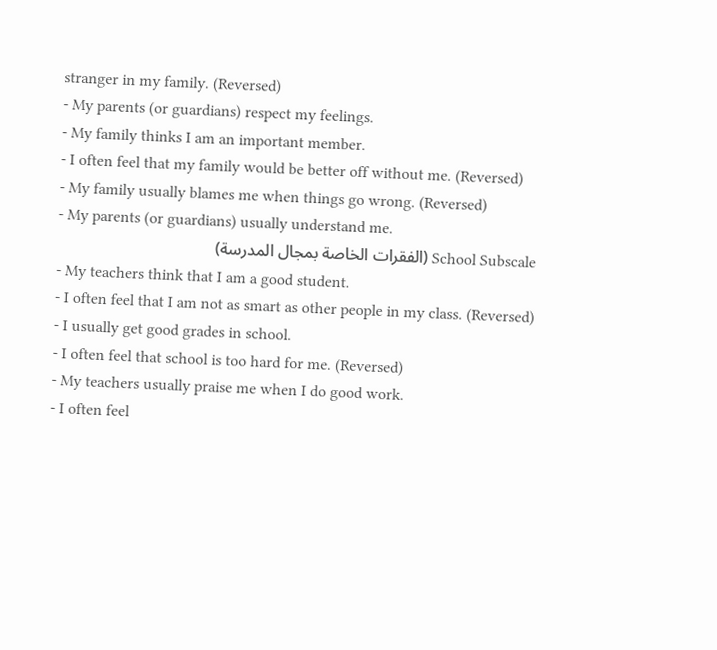stranger in my family. (Reversed)
- My parents (or guardians) respect my feelings.
- My family thinks I am an important member.
- I often feel that my family would be better off without me. (Reversed)
- My family usually blames me when things go wrong. (Reversed)
- My parents (or guardians) usually understand me.
School Subscale (الفقرات الخاصة بمجال المدرسة)
- My teachers think that I am a good student.
- I often feel that I am not as smart as other people in my class. (Reversed)
- I usually get good grades in school.
- I often feel that school is too hard for me. (Reversed)
- My teachers usually praise me when I do good work.
- I often feel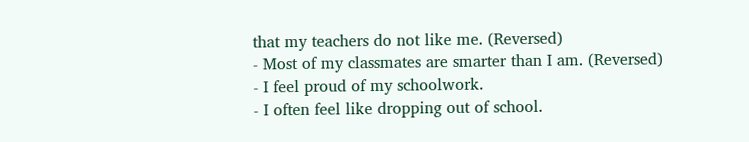that my teachers do not like me. (Reversed)
- Most of my classmates are smarter than I am. (Reversed)
- I feel proud of my schoolwork.
- I often feel like dropping out of school.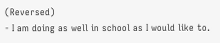(Reversed)
- I am doing as well in school as I would like to.